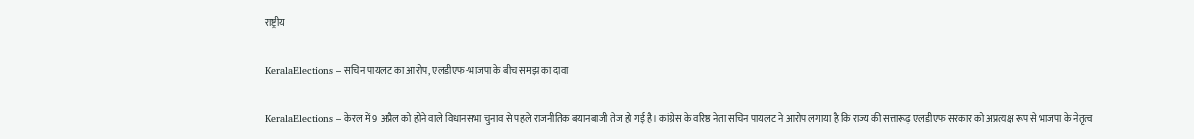राष्ट्रीय

KeralaElections – सचिन पायलट का आरोप, एलडीएफ-भाजपा के बीच समझ का दावा

KeralaElections – केरल में 9 अप्रैल को होने वाले विधानसभा चुनाव से पहले राजनीतिक बयानबाजी तेज हो गई है। कांग्रेस के वरिष्ठ नेता सचिन पायलट ने आरोप लगाया है कि राज्य की सत्तारूढ़ एलडीएफ सरकार को अप्रत्यक्ष रूप से भाजपा के नेतृत्व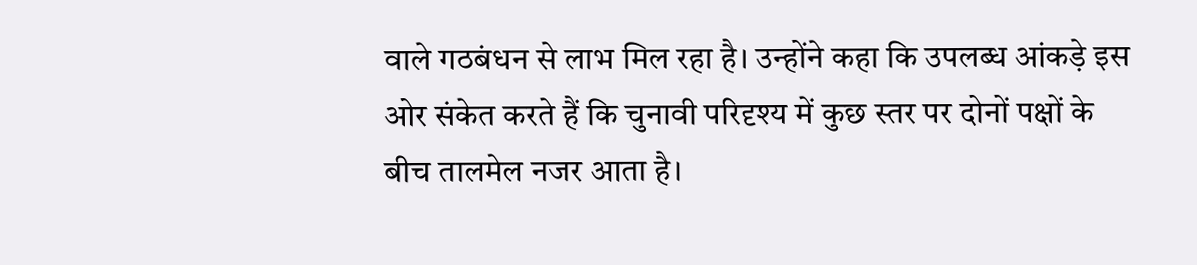वाले गठबंधन से लाभ मिल रहा है। उन्होंने कहा कि उपलब्ध आंकड़े इस ओर संकेत करते हैं कि चुनावी परिदृश्य में कुछ स्तर पर दोनों पक्षों के बीच तालमेल नजर आता है।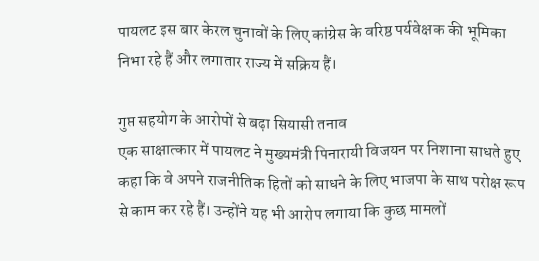पायलट इस बार केरल चुनावों के लिए कांग्रेस के वरिष्ठ पर्यवेक्षक की भूमिका निभा रहे हैं और लगातार राज्य में सक्रिय हैं।

गुप्त सहयोग के आरोपों से बढ़ा सियासी तनाव
एक साक्षात्कार में पायलट ने मुख्यमंत्री पिनारायी विजयन पर निशाना साधते हुए कहा कि वे अपने राजनीतिक हितों को साधने के लिए भाजपा के साथ परोक्ष रूप से काम कर रहे हैं। उन्होंने यह भी आरोप लगाया कि कुछ मामलों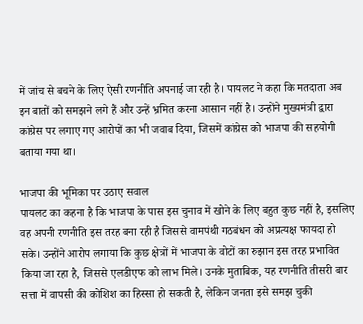में जांच से बचने के लिए ऐसी रणनीति अपनाई जा रही है। पायलट ने कहा कि मतदाता अब इन बातों को समझने लगे हैं और उन्हें भ्रमित करना आसान नहीं है। उन्होंने मुख्यमंत्री द्वारा कांग्रेस पर लगाए गए आरोपों का भी जवाब दिया, जिसमें कांग्रेस को भाजपा की सहयोगी बताया गया था।

भाजपा की भूमिका पर उठाए सवाल
पायलट का कहना है कि भाजपा के पास इस चुनाव में खोने के लिए बहुत कुछ नहीं है, इसलिए वह अपनी रणनीति इस तरह बना रही है जिससे वामपंथी गठबंधन को अप्रत्यक्ष फायदा हो सके। उन्होंने आरोप लगाया कि कुछ क्षेत्रों में भाजपा के वोटों का रुझान इस तरह प्रभावित किया जा रहा है, जिससे एलडीएफ को लाभ मिले। उनके मुताबिक, यह रणनीति तीसरी बार सत्ता में वापसी की कोशिश का हिस्सा हो सकती है, लेकिन जनता इसे समझ चुकी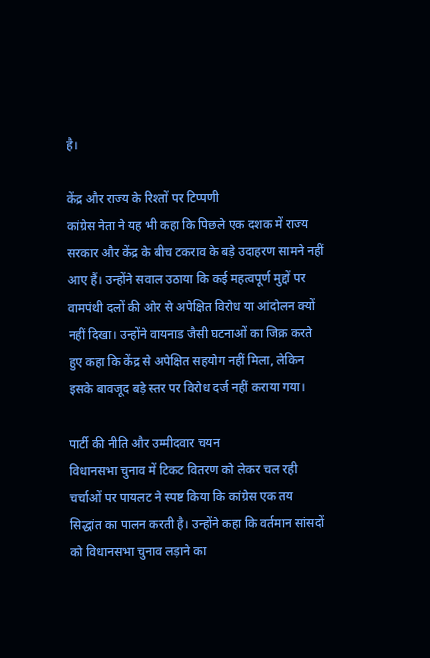है।

केंद्र और राज्य के रिश्तों पर टिप्पणी
कांग्रेस नेता ने यह भी कहा कि पिछले एक दशक में राज्य सरकार और केंद्र के बीच टकराव के बड़े उदाहरण सामने नहीं आए हैं। उन्होंने सवाल उठाया कि कई महत्वपूर्ण मुद्दों पर वामपंथी दलों की ओर से अपेक्षित विरोध या आंदोलन क्यों नहीं दिखा। उन्होंने वायनाड जैसी घटनाओं का जिक्र करते हुए कहा कि केंद्र से अपेक्षित सहयोग नहीं मिला, लेकिन इसके बावजूद बड़े स्तर पर विरोध दर्ज नहीं कराया गया।

पार्टी की नीति और उम्मीदवार चयन
विधानसभा चुनाव में टिकट वितरण को लेकर चल रही चर्चाओं पर पायलट ने स्पष्ट किया कि कांग्रेस एक तय सिद्धांत का पालन करती है। उन्होंने कहा कि वर्तमान सांसदों को विधानसभा चुनाव लड़ाने का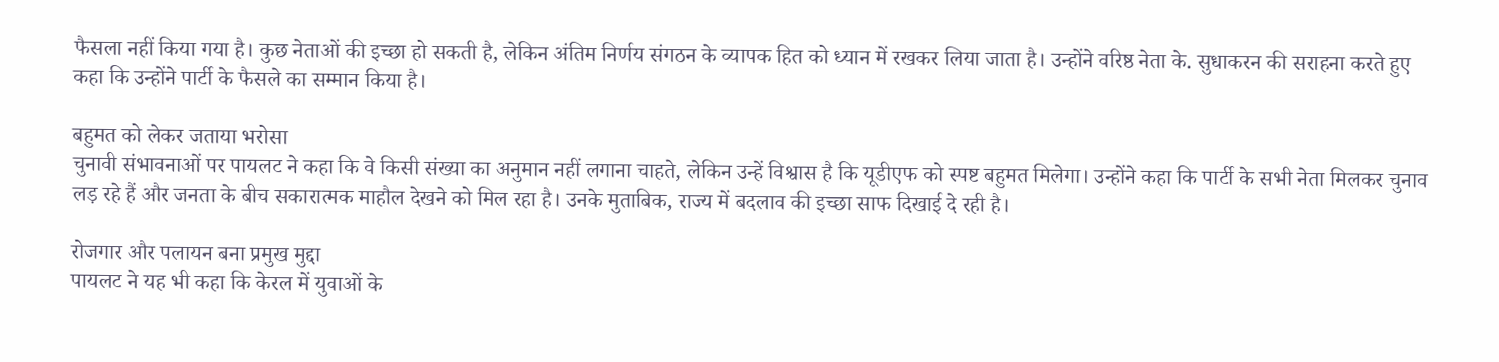फैसला नहीं किया गया है। कुछ नेताओं की इच्छा हो सकती है, लेकिन अंतिम निर्णय संगठन के व्यापक हित को ध्यान में रखकर लिया जाता है। उन्होंने वरिष्ठ नेता के. सुधाकरन की सराहना करते हुए कहा कि उन्होंने पार्टी के फैसले का सम्मान किया है।

बहुमत को लेकर जताया भरोसा
चुनावी संभावनाओं पर पायलट ने कहा कि वे किसी संख्या का अनुमान नहीं लगाना चाहते, लेकिन उन्हें विश्वास है कि यूडीएफ को स्पष्ट बहुमत मिलेगा। उन्होंने कहा कि पार्टी के सभी नेता मिलकर चुनाव लड़ रहे हैं और जनता के बीच सकारात्मक माहौल देखने को मिल रहा है। उनके मुताबिक, राज्य में बदलाव की इच्छा साफ दिखाई दे रही है।

रोजगार और पलायन बना प्रमुख मुद्दा
पायलट ने यह भी कहा कि केरल में युवाओं के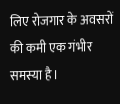लिए रोजगार के अवसरों की कमी एक गंभीर समस्या है।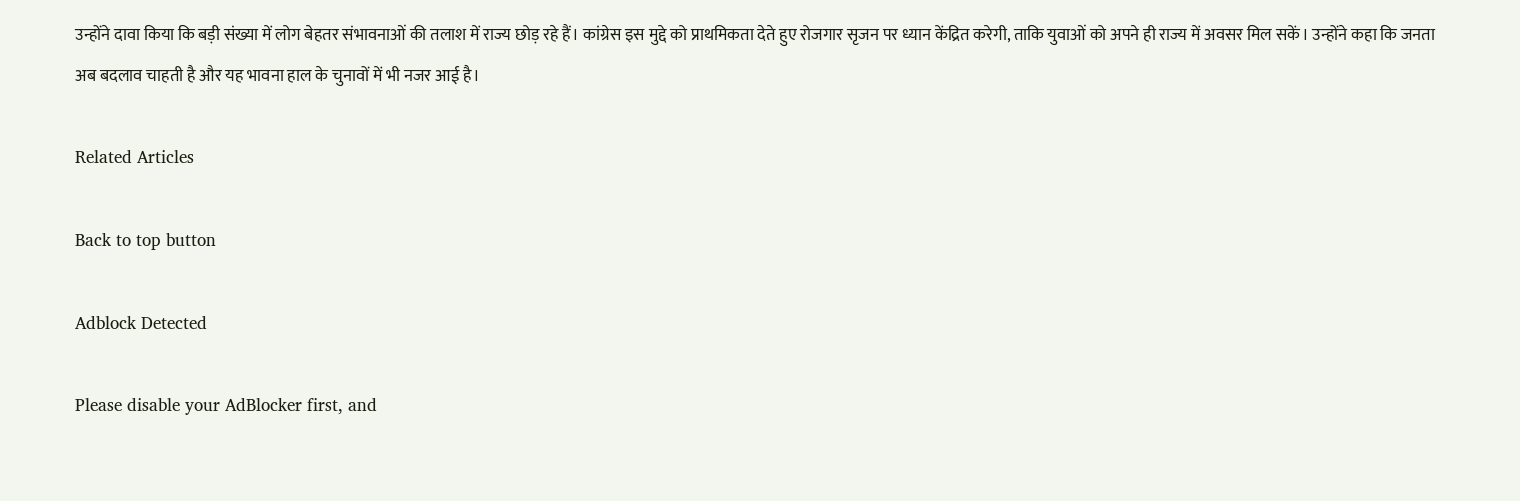उन्होंने दावा किया कि बड़ी संख्या में लोग बेहतर संभावनाओं की तलाश में राज्य छोड़ रहे हैं। कांग्रेस इस मुद्दे को प्राथमिकता देते हुए रोजगार सृजन पर ध्यान केंद्रित करेगी, ताकि युवाओं को अपने ही राज्य में अवसर मिल सकें। उन्होंने कहा कि जनता अब बदलाव चाहती है और यह भावना हाल के चुनावों में भी नजर आई है।

Related Articles

Back to top button

Adblock Detected

Please disable your AdBlocker first, and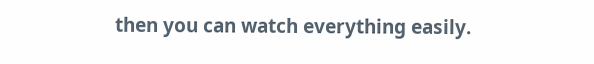then you can watch everything easily.